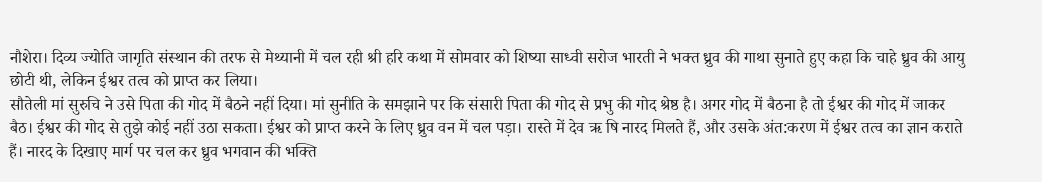नौशेरा। दिव्य ज्योति जागृति संस्थान की तरफ से मेथ्यानी में चल रही श्री हरि कथा में सोमवार को शिष्या साध्वी सरोज भारती ने भक्त ध्रुव की गाथा सुनाते हुए कहा कि चाहे ध्रुव की आयु छोटी थी, लेकिन ईश्वर तत्व को प्राप्त कर लिया।
सौतेली मां सुरुचि ने उसे पिता की गोद में बैठने नहीं दिया। मां सुनीति के समझाने पर कि संसारी पिता की गोद से प्रभु की गोद श्रेष्ठ है। अगर गोद में बैठना है तो ईश्वर की गोद में जाकर बैठ। ईश्वर की गोद से तुझे कोई नहीं उठा सकता। ईश्वर को प्राप्त करने के लिए ध्रुव वन में चल पड़ा। रास्ते में देव ऋ षि नारद मिलते हैं, और उसके अंत:करण में ईश्वर तत्व का ज्ञान कराते हैं। नारद के दिखाए मार्ग पर चल कर ध्रुव भगवान की भक्ति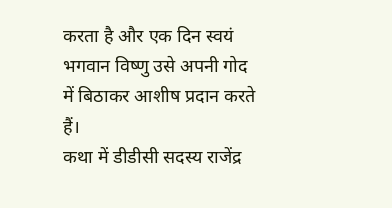करता है और एक दिन स्वयं भगवान विष्णु उसे अपनी गोद में बिठाकर आशीष प्रदान करते हैं।
कथा में डीडीसी सदस्य राजेंद्र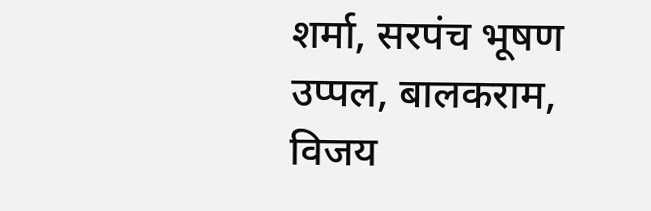शर्मा, सरपंच भूषण उप्पल, बालकराम, विजय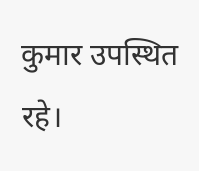कुमार उपस्थित रहे।